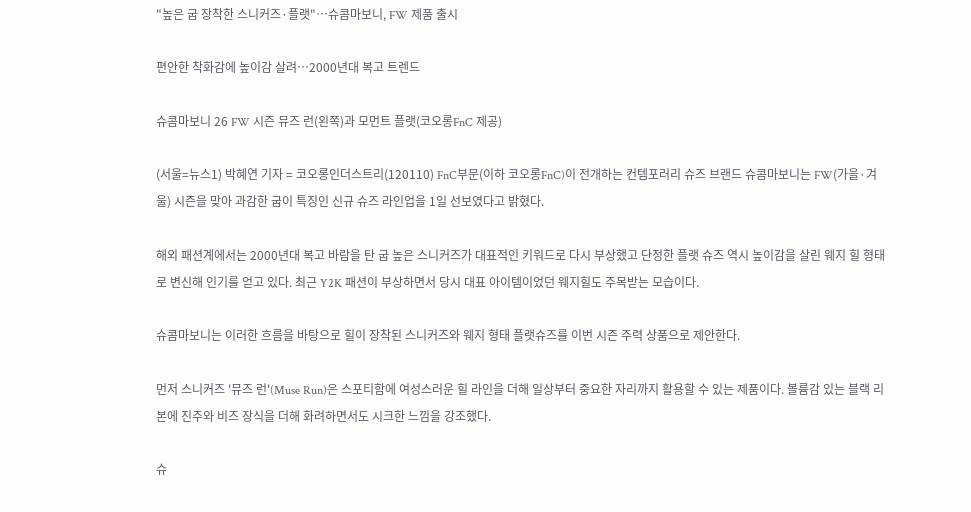"높은 굽 장착한 스니커즈·플랫"…슈콤마보니, FW 제품 출시

편안한 착화감에 높이감 살려…2000년대 복고 트렌드

슈콤마보니 26 FW 시즌 뮤즈 런(왼쪽)과 모먼트 플랫(코오롱FnC 제공)

(서울=뉴스1) 박혜연 기자 = 코오롱인더스트리(120110) FnC부문(이하 코오롱FnC)이 전개하는 컨템포러리 슈즈 브랜드 슈콤마보니는 FW(가을·겨울) 시즌을 맞아 과감한 굽이 특징인 신규 슈즈 라인업을 1일 선보였다고 밝혔다.

해외 패션계에서는 2000년대 복고 바람을 탄 굽 높은 스니커즈가 대표적인 키워드로 다시 부상했고 단정한 플랫 슈즈 역시 높이감을 살린 웨지 힐 형태로 변신해 인기를 얻고 있다. 최근 Y2K 패션이 부상하면서 당시 대표 아이템이었던 웨지힐도 주목받는 모습이다.

슈콤마보니는 이러한 흐름을 바탕으로 힐이 장착된 스니커즈와 웨지 형태 플랫슈즈를 이번 시즌 주력 상품으로 제안한다.

먼저 스니커즈 '뮤즈 런'(Muse Run)은 스포티함에 여성스러운 힐 라인을 더해 일상부터 중요한 자리까지 활용할 수 있는 제품이다. 볼륨감 있는 블랙 리본에 진주와 비즈 장식을 더해 화려하면서도 시크한 느낌을 강조했다.

슈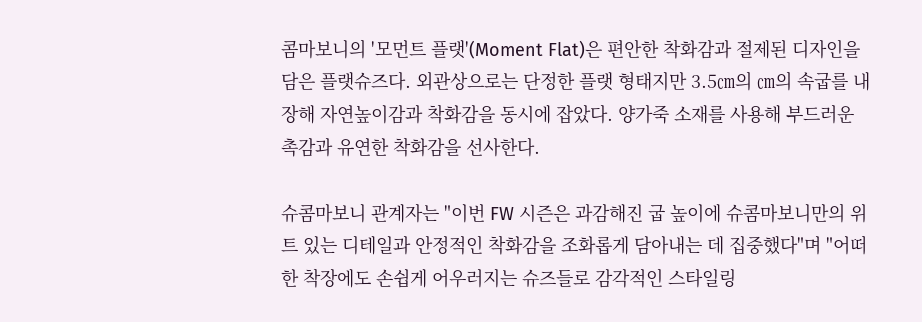콤마보니의 '모먼트 플랫'(Moment Flat)은 편안한 착화감과 절제된 디자인을 담은 플랫슈즈다. 외관상으로는 단정한 플랫 형태지만 3.5㎝의 ㎝의 속굽를 내장해 자연높이감과 착화감을 동시에 잡았다. 양가죽 소재를 사용해 부드러운 촉감과 유연한 착화감을 선사한다.

슈콤마보니 관계자는 "이번 FW 시즌은 과감해진 굽 높이에 슈콤마보니만의 위트 있는 디테일과 안정적인 착화감을 조화롭게 담아내는 데 집중했다"며 "어떠한 착장에도 손쉽게 어우러지는 슈즈들로 감각적인 스타일링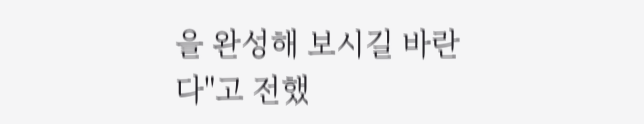을 완성해 보시길 바란다"고 전했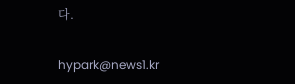다.

hypark@news1.kr